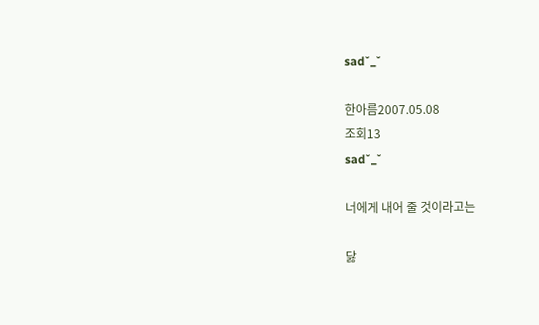sad˘_˘

한아름2007.05.08
조회13
sad˘_˘

너에게 내어 줄 것이라고는

닳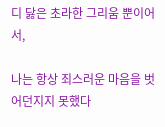디 닳은 초라한 그리움 뿐이어서,

나는 항상 죄스러운 마음을 벗어던지지 못했다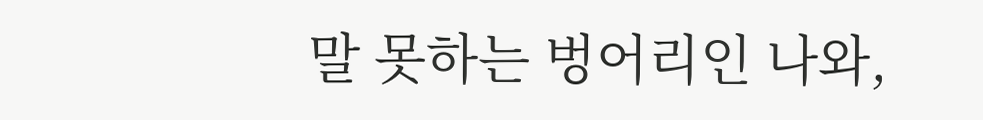말 못하는 벙어리인 나와,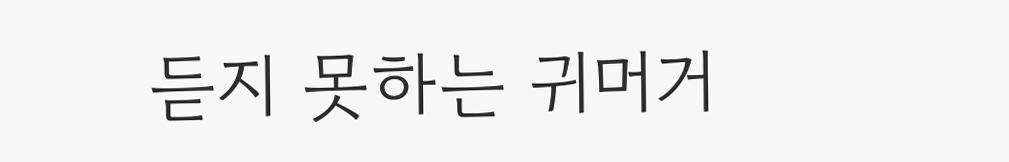듣지 못하는 귀머거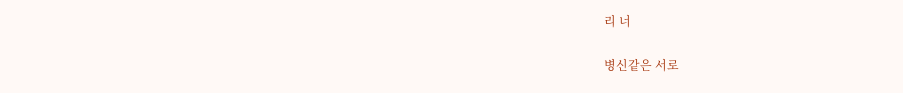리 너

병신같은 서로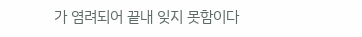가 염려되어 끝내 잊지 못함이다